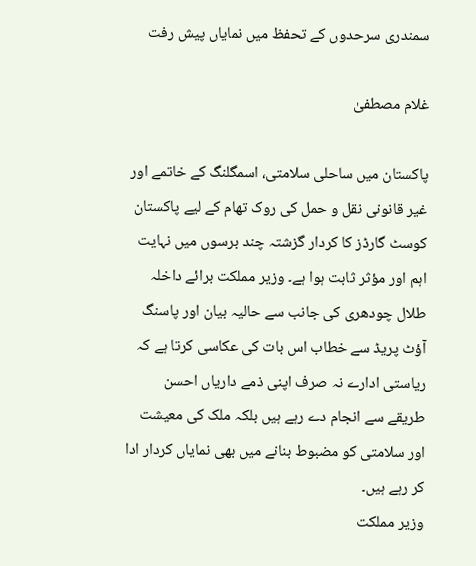سمندری سرحدوں کے تحفظ میں نمایاں پیش رفت

غلام مصطفیٰ

پاکستان میں ساحلی سلامتی، اسمگلنگ کے خاتمے اور غیر قانونی نقل و حمل کی روک تھام کے لیے پاکستان کوسٹ گارڈز کا کردار گزشتہ چند برسوں میں نہایت اہم اور مؤثر ثابت ہوا ہے۔ وزیر مملکت برائے داخلہ طلال چودھری کی جانب سے حالیہ بیان اور پاسنگ آؤٹ پریڈ سے خطاب اس بات کی عکاسی کرتا ہے کہ ریاستی ادارے نہ صرف اپنی ذمے داریاں احسن طریقے سے انجام دے رہے ہیں بلکہ ملک کی معیشت اور سلامتی کو مضبوط بنانے میں بھی نمایاں کردار ادا کر رہے ہیں۔
وزیر مملکت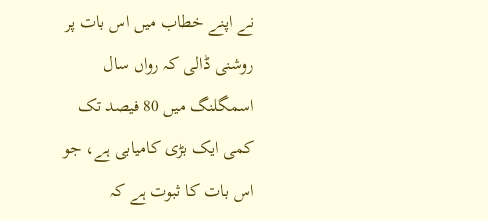نے اپنے خطاب میں اس بات پر روشنی ڈالی کہ رواں سال اسمگلنگ میں 80 فیصد تک کمی ایک بڑی کامیابی ہے، جو اس بات کا ثبوت ہے کہ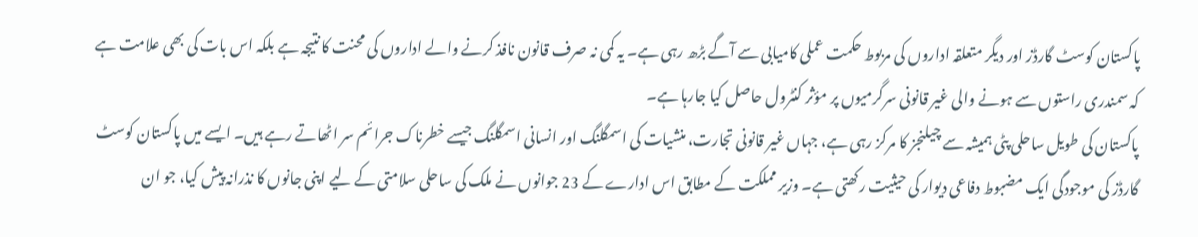پاکستان کوسٹ گارڈز اور دیگر متعلقہ اداروں کی مربوط حکمت عملی کامیابی سے آگے بڑھ رہی ہے۔ یہ کمی نہ صرف قانون نافذ کرنے والے اداروں کی محنت کا نتیجہ ہے بلکہ اس بات کی بھی علامت ہے کہ سمندری راستوں سے ہونے والی غیر قانونی سرگرمیوں پر مؤثر کنٹرول حاصل کیا جارہا ہے۔
پاکستان کی طویل ساحلی پٹی ہمیشہ سے چیلنجز کا مرکز رہی ہے، جہاں غیر قانونی تجارت، منشیات کی اسمگلنگ اور انسانی اسمگلنگ جیسے خطرناک جرائم سر اٹھاتے رہے ہیں۔ ایسے میں پاکستان کوسٹ گارڈز کی موجودگی ایک مضبوط دفاعی دیوار کی حیثیت رکھتی ہے۔ وزیر مملکت کے مطابق اس ادارے کے 23 جوانوں نے ملک کی ساحلی سلامتی کے لیے اپنی جانوں کا نذرانہ پیش کیا، جو ان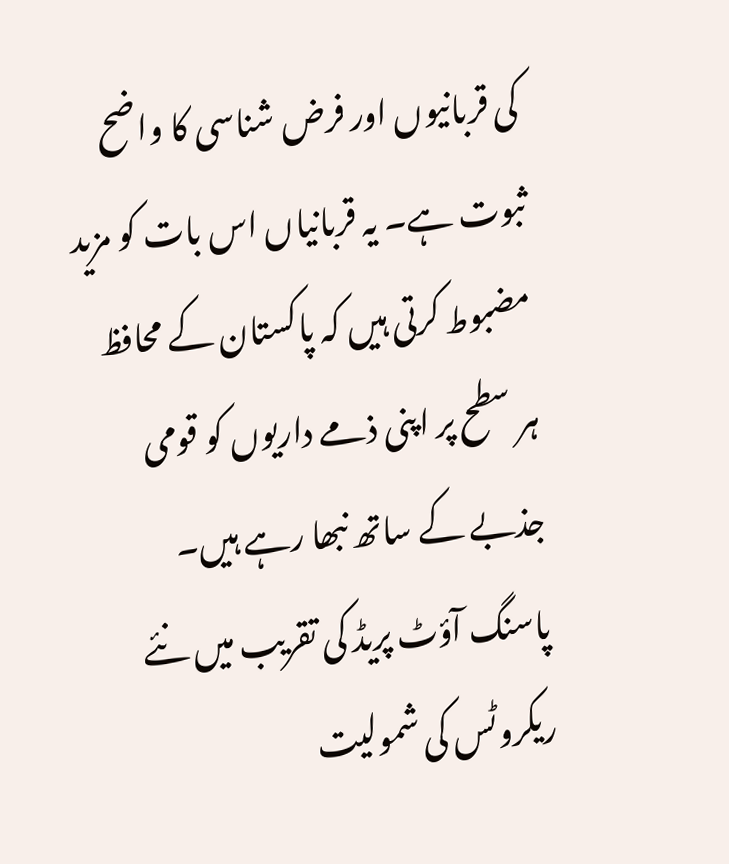کی قربانیوں اور فرض شناسی کا واضح ثبوت ہے۔ یہ قربانیاں اس بات کو مزید مضبوط کرتی ہیں کہ پاکستان کے محافظ ہر سطح پر اپنی ذمے داریوں کو قومی جذبے کے ساتھ نبھا رہے ہیں۔
پاسنگ آؤٹ پریڈ کی تقریب میں نئے ریکروٹس کی شمولیت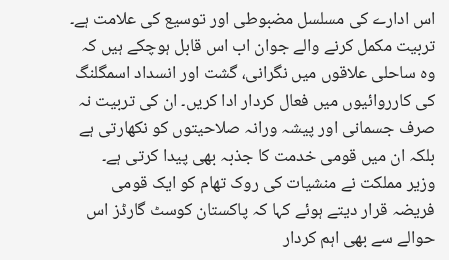اس ادارے کی مسلسل مضبوطی اور توسیع کی علامت ہے۔ تربیت مکمل کرنے والے جوان اب اس قابل ہوچکے ہیں کہ وہ ساحلی علاقوں میں نگرانی، گشت اور انسداد اسمگلنگ کی کارروائیوں میں فعال کردار ادا کریں۔ ان کی تربیت نہ صرف جسمانی اور پیشہ ورانہ صلاحیتوں کو نکھارتی ہے بلکہ ان میں قومی خدمت کا جذبہ بھی پیدا کرتی ہے۔
وزیر مملکت نے منشیات کی روک تھام کو ایک قومی فریضہ قرار دیتے ہوئے کہا کہ پاکستان کوسٹ گارڈز اس حوالے سے بھی اہم کردار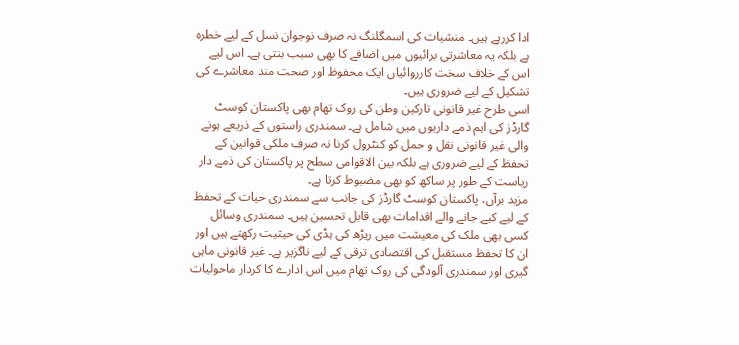ادا کررہے ہیں۔ منشیات کی اسمگلنگ نہ صرف نوجوان نسل کے لیے خطرہ ہے بلکہ یہ معاشرتی برائیوں میں اضافے کا بھی سبب بنتی ہے۔ اس لیے اس کے خلاف سخت کارروائیاں ایک محفوظ اور صحت مند معاشرے کی تشکیل کے لیے ضروری ہیں۔
اسی طرح غیر قانونی تارکین وطن کی روک تھام بھی پاکستان کوسٹ گارڈز کی اہم ذمے داریوں میں شامل ہے۔ سمندری راستوں کے ذریعے ہونے والی غیر قانونی نقل و حمل کو کنٹرول کرنا نہ صرف ملکی قوانین کے تحفظ کے لیے ضروری ہے بلکہ بین الاقوامی سطح پر پاکستان کی ذمے دار ریاست کے طور پر ساکھ کو بھی مضبوط کرتا ہے۔
مزید برآں، پاکستان کوسٹ گارڈز کی جانب سے سمندری حیات کے تحفظ کے لیے کیے جانے والے اقدامات بھی قابل تحسین ہیں۔ سمندری وسائل کسی بھی ملک کی معیشت میں ریڑھ کی ہڈی کی حیثیت رکھتے ہیں اور ان کا تحفظ مستقبل کی اقتصادی ترقی کے لیے ناگزیر ہے۔ غیر قانونی ماہی گیری اور سمندری آلودگی کی روک تھام میں اس ادارے کا کردار ماحولیات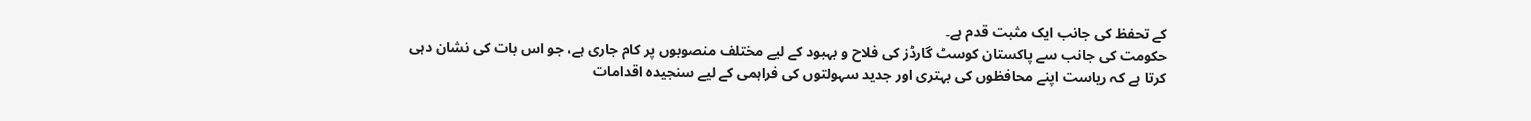کے تحفظ کی جانب ایک مثبت قدم ہے۔
حکومت کی جانب سے پاکستان کوسٹ گارڈز کی فلاح و بہبود کے لیے مختلف منصوبوں پر کام جاری ہے، جو اس بات کی نشان دہی کرتا ہے کہ ریاست اپنے محافظوں کی بہتری اور جدید سہولتوں کی فراہمی کے لیے سنجیدہ اقدامات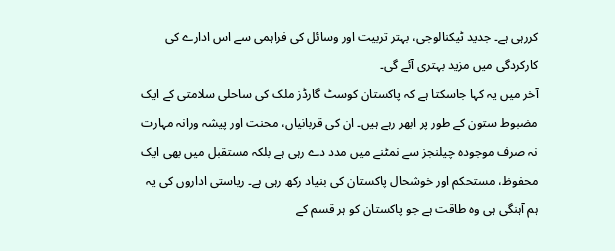کررہی ہے۔ جدید ٹیکنالوجی، بہتر تربیت اور وسائل کی فراہمی سے اس ادارے کی کارکردگی میں مزید بہتری آئے گی۔
آخر میں یہ کہا جاسکتا ہے کہ پاکستان کوسٹ گارڈز ملک کی ساحلی سلامتی کے ایک مضبوط ستون کے طور پر ابھر رہے ہیں۔ ان کی قربانیاں، محنت اور پیشہ ورانہ مہارت نہ صرف موجودہ چیلنجز سے نمٹنے میں مدد دے رہی ہے بلکہ مستقبل میں بھی ایک محفوظ، مستحکم اور خوشحال پاکستان کی بنیاد رکھ رہی ہے۔ ریاستی اداروں کی یہ ہم آہنگی ہی وہ طاقت ہے جو پاکستان کو ہر قسم کے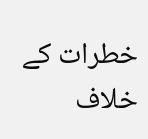خطرات کے خلاف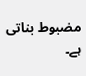مضبوط بناتی ہے۔